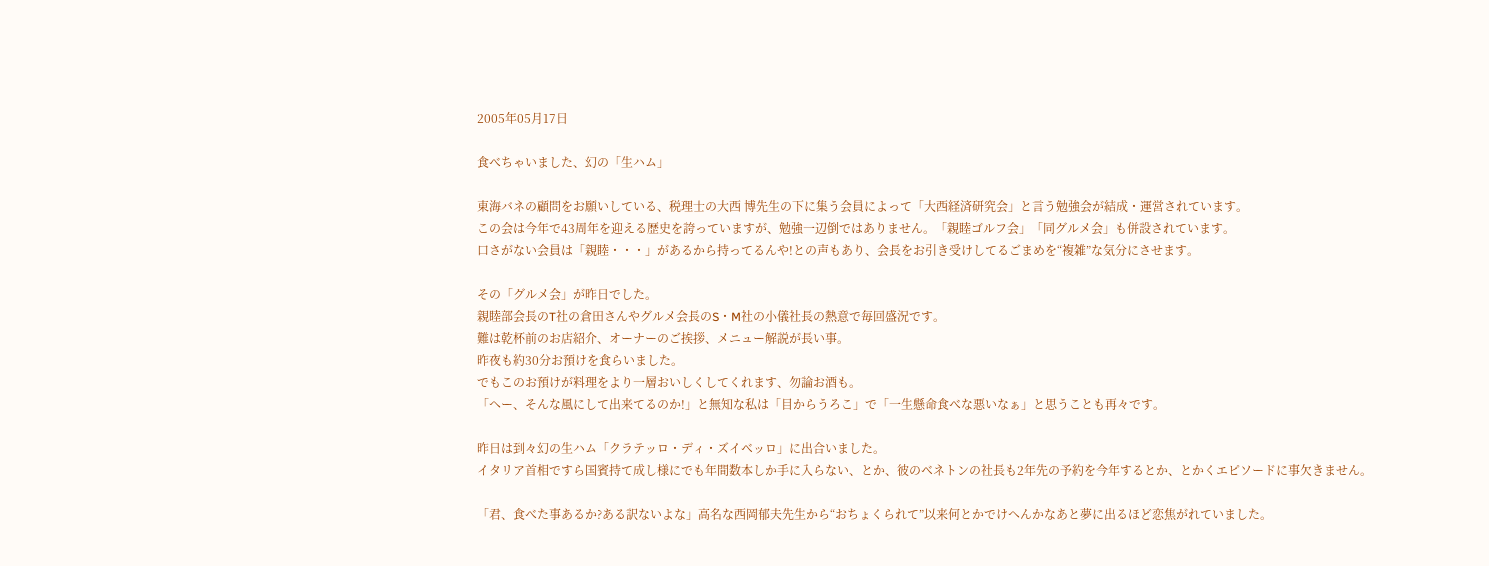2005年05月17日

食べちゃいました、幻の「生ハム」

東海バネの顧問をお願いしている、税理士の大西 博先生の下に集う会員によって「大西経済研究会」と言う勉強会が結成・運営されています。
この会は今年で43周年を迎える歴史を誇っていますが、勉強一辺倒ではありません。「親睦ゴルフ会」「同グルメ会」も併設されています。
口さがない会員は「親睦・・・」があるから持ってるんや!との声もあり、会長をお引き受けしてるごまめを“複雑”な気分にさせます。

その「グルメ会」が昨日でした。
親睦部会長のT社の倉田さんやグルメ会長のS・M社の小儀社長の熱意で毎回盛況です。
難は乾杯前のお店紹介、オーナーのご挨拶、メニュー解説が長い事。
昨夜も約30分お預けを食らいました。
でもこのお預けが料理をより一層おいしくしてくれます、勿論お酒も。
「へー、そんな風にして出来てるのか!」と無知な私は「目からうろこ」で「一生懸命食べな悪いなぁ」と思うことも再々です。

昨日は到々幻の生ハム「クラテッロ・ディ・ズイベッロ」に出合いました。
イタリア首相ですら国賓持て成し様にでも年間数本しか手に入らない、とか、彼のベネトンの社長も2年先の予約を今年するとか、とかくエピソードに事欠きません。

「君、食べた事あるか?ある訳ないよな」高名な西岡郁夫先生から“おちょくられて”以来何とかでけへんかなあと夢に出るほど恋焦がれていました。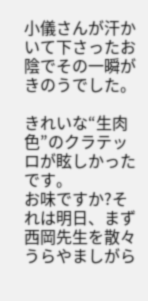小儀さんが汗かいて下さったお陰でその一瞬がきのうでした。

きれいな“生肉色”のクラテッロが眩しかったです。
お味ですか?それは明日、まず西岡先生を散々うらやましがら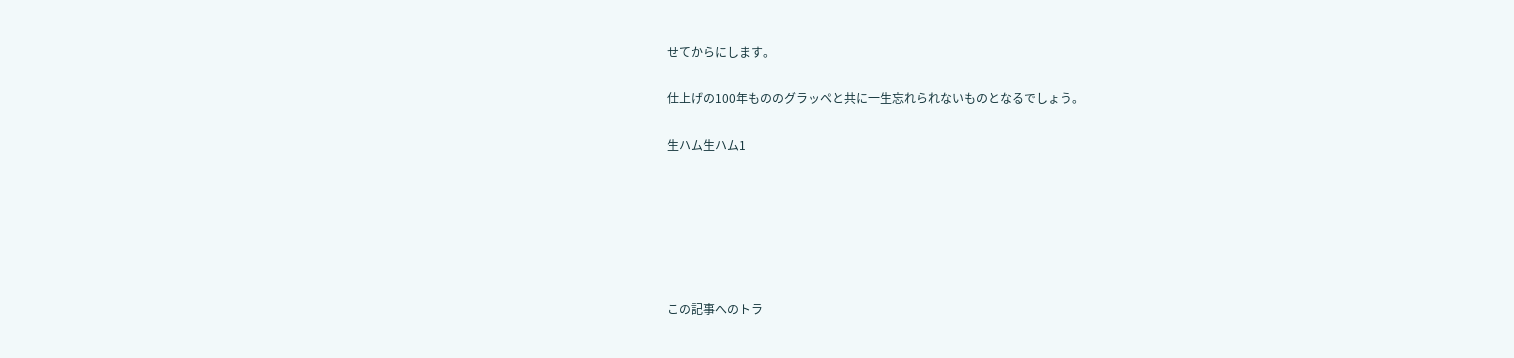せてからにします。

仕上げの100年もののグラッペと共に一生忘れられないものとなるでしょう。

生ハム生ハム1






この記事へのトラ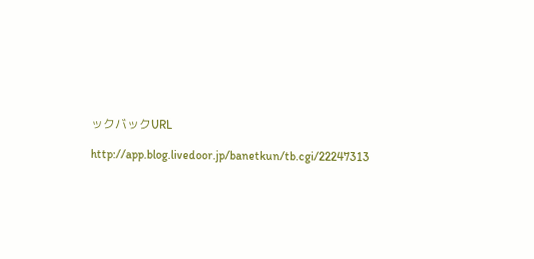ックバックURL

http://app.blog.livedoor.jp/banetkun/tb.cgi/22247313